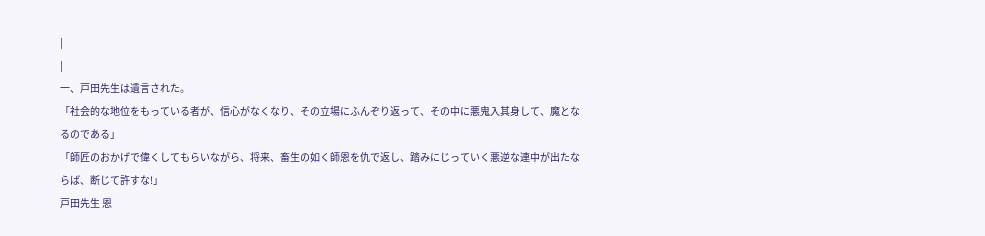|
|
一、戸田先生は遺言された。
「社会的な地位をもっている者が、信心がなくなり、その立場にふんぞり返って、その中に悪鬼入其身して、魔となるのである」
「師匠のおかげで偉くしてもらいながら、将来、畜生の如く師恩を仇で返し、踏みにじっていく悪逆な連中が出たならば、断じて許すな!」
戸田先生 恩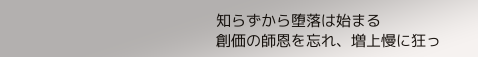知らずから堕落は始まる
創価の師恩を忘れ、増上慢に狂っ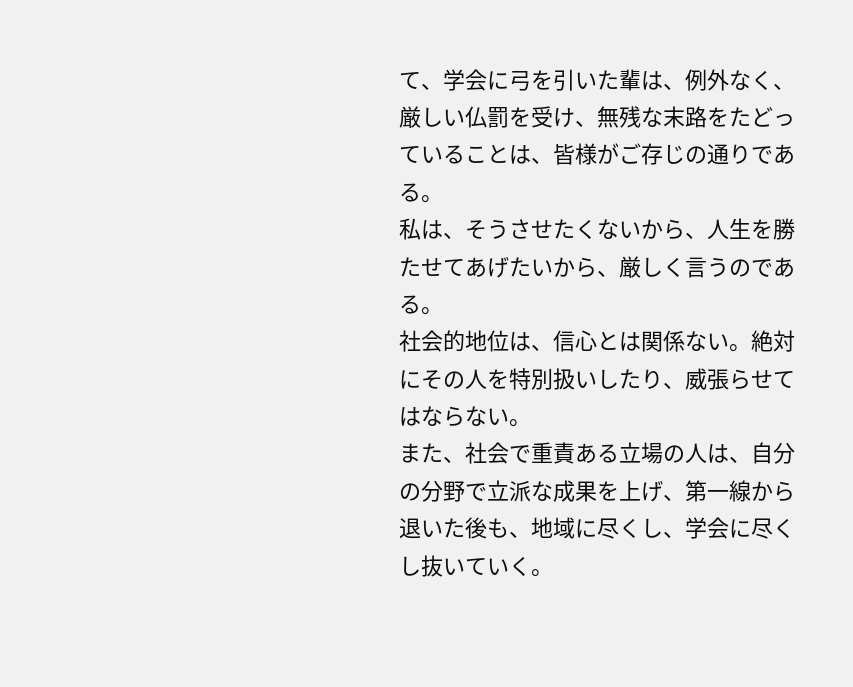て、学会に弓を引いた輩は、例外なく、厳しい仏罰を受け、無残な末路をたどっていることは、皆様がご存じの通りである。
私は、そうさせたくないから、人生を勝たせてあげたいから、厳しく言うのである。
社会的地位は、信心とは関係ない。絶対にその人を特別扱いしたり、威張らせてはならない。
また、社会で重責ある立場の人は、自分の分野で立派な成果を上げ、第一線から退いた後も、地域に尽くし、学会に尽くし抜いていく。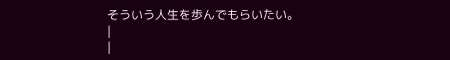そういう人生を歩んでもらいたい。
|
|